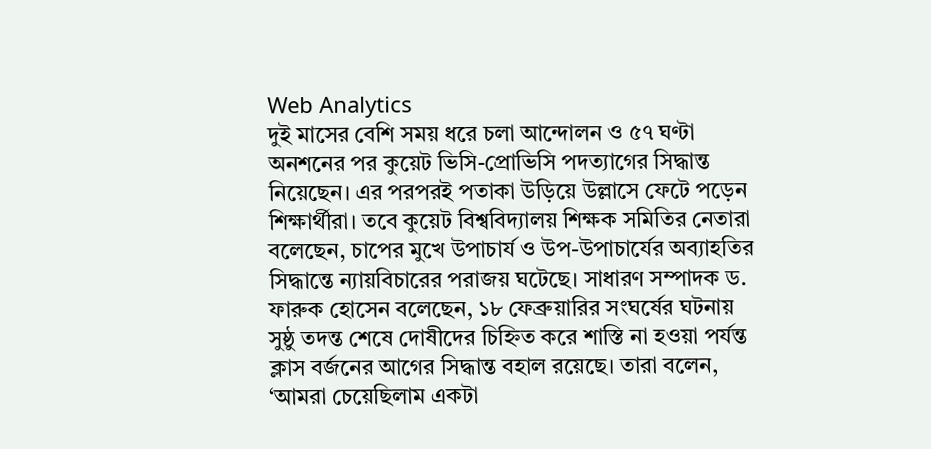Web Analytics
দুই মাসের বেশি সময় ধরে চলা আন্দোলন ও ৫৭ ঘণ্টা অনশনের পর কুয়েট ভিসি-প্রোভিসি পদত্যাগের সিদ্ধান্ত নিয়েছেন। এর পরপরই পতাকা উড়িয়ে উল্লাসে ফেটে পড়েন শিক্ষার্থীরা। তবে কুয়েট বিশ্ববিদ্যালয় শিক্ষক সমিতির নেতারা বলেছেন, চাপের মুখে উপাচার্য ও উপ-উপাচার্যের অব্যাহতির সিদ্ধান্তে ন্যায়বিচারের পরাজয় ঘটেছে। সাধারণ সম্পাদক ড. ফারুক হোসেন বলেছেন, ১৮ ফেব্রুয়ারির সংঘর্ষের ঘটনায় সুষ্ঠু তদন্ত শেষে দোষীদের চিহ্নিত করে শাস্তি না হওয়া পর্যন্ত ক্লাস বর্জনের আগের সিদ্ধান্ত বহাল রয়েছে। তারা বলেন, ‘আমরা চেয়েছিলাম একটা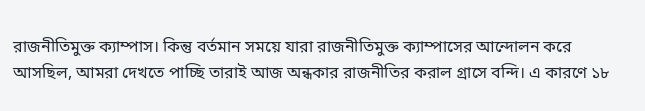রাজনীতিমুক্ত ক্যাম্পাস। কিন্তু বর্তমান সময়ে যারা রাজনীতিমুক্ত ক্যাম্পাসের আন্দোলন করে আসছিল, আমরা দেখতে পাচ্ছি তারাই আজ অন্ধকার রাজনীতির করাল গ্রাসে বন্দি। এ কারণে ১৮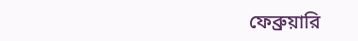ফেব্রুয়ারি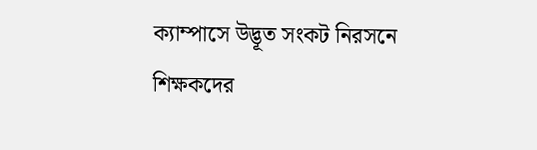ক্যাম্পাসে উদ্ভূত সংকট নিরসনে শিক্ষকদের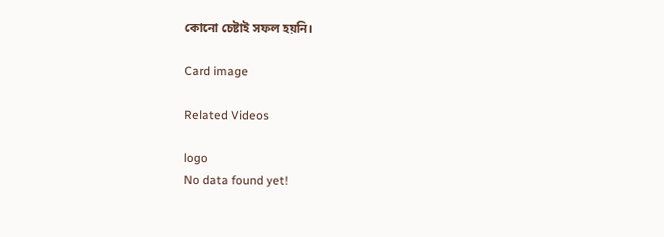কোনো চেষ্টাই সফল হয়নি।

Card image

Related Videos

logo
No data found yet!